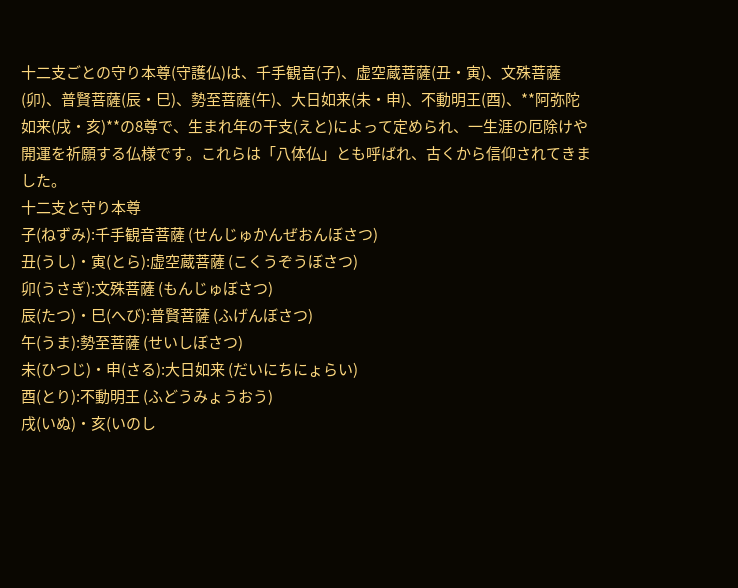十二支ごとの守り本尊(守護仏)は、千手観音(子)、虚空蔵菩薩(丑・寅)、文殊菩薩(卯)、普賢菩薩(辰・巳)、勢至菩薩(午)、大日如来(未・申)、不動明王(酉)、**阿弥陀如来(戌・亥)**の8尊で、生まれ年の干支(えと)によって定められ、一生涯の厄除けや開運を祈願する仏様です。これらは「八体仏」とも呼ばれ、古くから信仰されてきました。
十二支と守り本尊
子(ねずみ):千手観音菩薩 (せんじゅかんぜおんぼさつ)
丑(うし)・寅(とら):虚空蔵菩薩 (こくうぞうぼさつ)
卯(うさぎ):文殊菩薩 (もんじゅぼさつ)
辰(たつ)・巳(へび):普賢菩薩 (ふげんぼさつ)
午(うま):勢至菩薩 (せいしぼさつ)
未(ひつじ)・申(さる):大日如来 (だいにちにょらい)
酉(とり):不動明王 (ふどうみょうおう)
戌(いぬ)・亥(いのし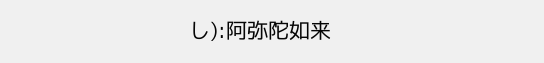し):阿弥陀如来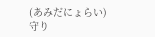(あみだにょらい)
守り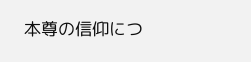本尊の信仰につ